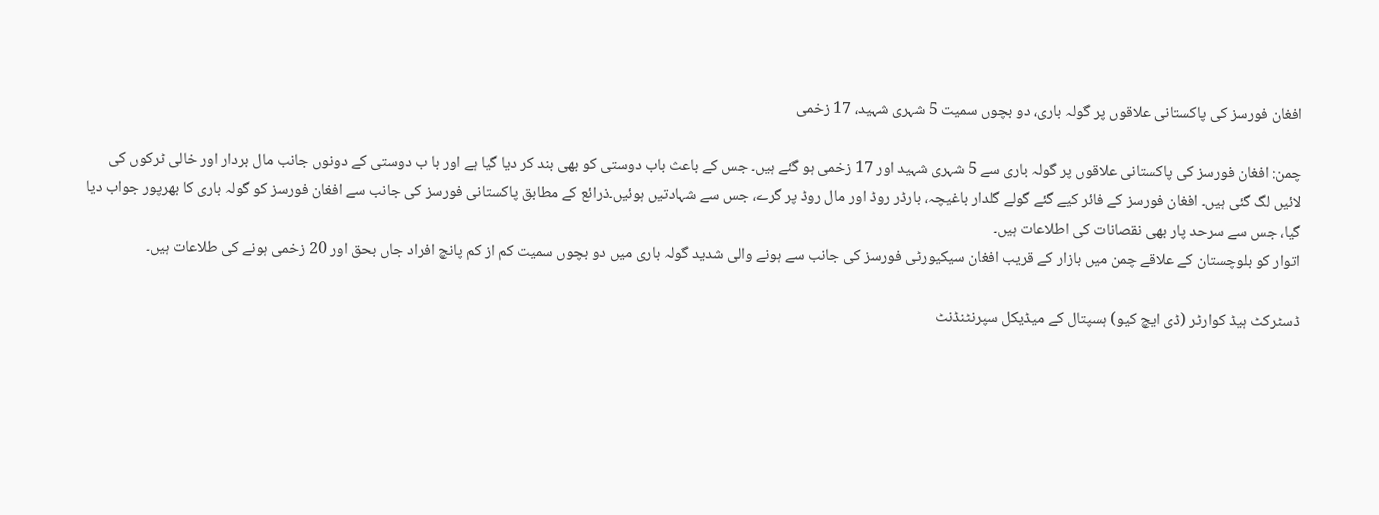افغان فورسز کی پاکستانی علاقوں پر گولہ باری، دو بچوں سمیت 5 شہری شہید، 17 زخمی

چمن: افغان فورسز کی پاکستانی علاقوں پر گولہ باری سے 5 شہری شہید اور 17 زخمی ہو گئے ہیں۔ جس کے باعث باب دوستی کو بھی بند کر دیا گیا ہے اور با ب دوستی کے دونوں جانب مال بردار اور خالی ٹرکوں کی لائیں لگ گئی ہیں۔ افغان فورسز کے فائر کیے گئے گولے گلدار باغیچہ، بارڈر روڈ اور مال روڈ پر گرے، جس سے شہادتیں ہوئیں۔ذرائع کے مطابق پاکستانی فورسز کی جانب سے افغان فورسز کو گولہ باری کا بھرپور جواب دیا گیا، جس سے سرحد پار بھی نقصانات کی اطلاعات ہیں۔
اتوار کو بلوچستان کے علاقے چمن میں بازار کے قریب افغان سیکیورٹی فورسز کی جانب سے ہونے والی شدید گولہ باری میں دو بچوں سمیت کم از کم پانچ افراد جاں بحق اور 20 زخمی ہونے کی طلاعات ہیں۔

ڈسٹرکٹ ہیڈ کوارٹر (ڈی ایچ کیو) ہسپتال کے میڈیکل سپرنٹنڈنٹ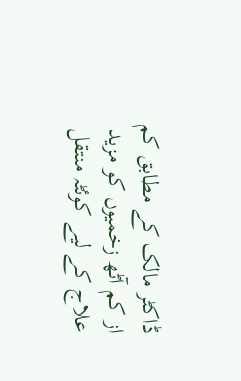ڈاکٹر مالک کے مطابق کم از کم آٹھ زخمیوں کو مزید علاج کے لیے کوئٹہ منتقل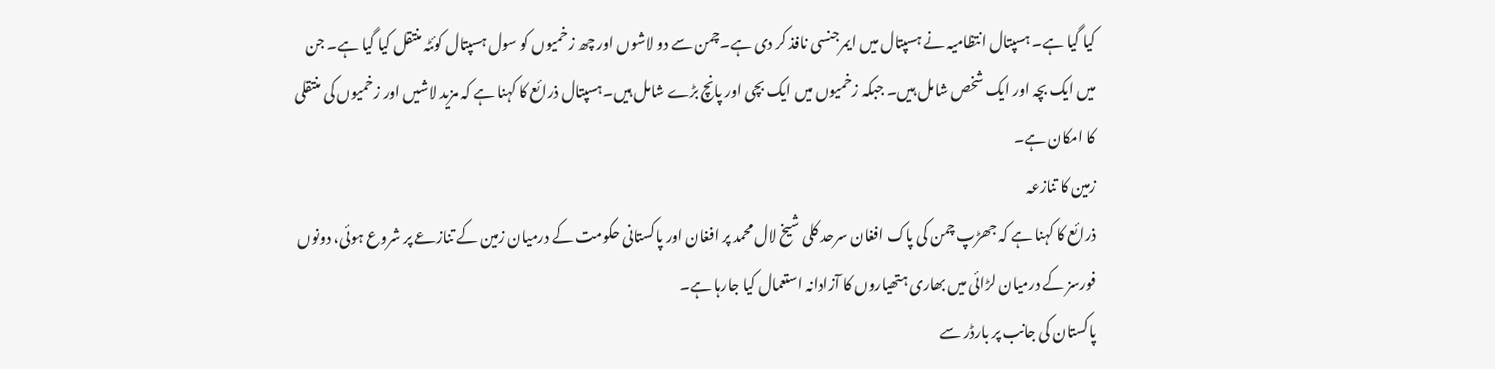کیا گیا ہے۔ ہسپتال انتظامیہ نے ہسپتال میں ایمرجنسی نافذ کر دی ہے۔چمن سے دو لاشوں اور چھ زخمیوں کو سول ہسپتال کوئٹہ منتقل کیا گیا ہے۔ جن میں ایک بچہ اور ایک شخص شامل ہیں۔ جبکہ زخمیوں میں ایک بچی اور پانچ بڑے شامل ہیں۔ہسپتال ذرائع کا کہنا ہے کہ مزید لاشیں اور زخمیوں کی منتقلی کا امکان ہے۔
زمین کا تنازعہ
ذرائع کا کہنا ہے کہ جھڑپ چمن کی پاک افغان سرحد کلی شیخ لال محمد پر افغان اور پاکستانی حکومت کے درمیان زمین کے تنازعے پر شروع ہوئی، دونوں فورسز کے درمیان لڑائی میں بھاری ہتھیاروں کا آزادانہ استعمال کیا جارہا ہے۔
پاکستان کی جانب پر بارڈر سے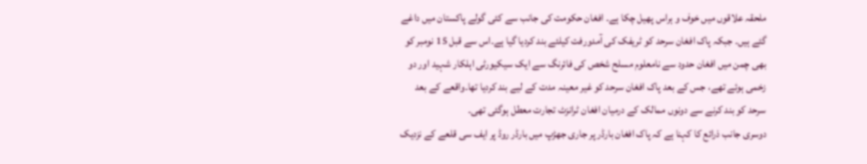ملحقہ علاقوں میں خوف و ہراس پھیل چکا ہے۔ افغان حکومت کی جانب سے کئی گولے پاکستان میں داغے گئے ہیں۔ جبکہ پاک افغان سرحد کو ٹریفک کی آمدورفت کیلئے بند کردیا گیا ہے۔اس سے قبل 15 نومبر کو بھی چمن میں افغان حدود سے نامعلوم مسلح شخص کی فائرنگ سے ایک سیکیورٹی اہلکار شہید اور دو زخمی ہوئے تھے، جس کے بعد پاک افغان سرحد کو غیر معینہ مدت کے لیے بند کردیا تھا۔واقعے کے بعد سرحد کو بند کرنے سے دونوں ممالک کے درمیان افغان ٹرانزٹ تجارت معطل ہوگئی تھی۔
دوسری جانب ذرائع کا کہنا ہے کہ پاک افغان بارڈر پر جاری جھڑپ میں بارڈر روڈ پر ایف سی قلعے کے نزدیک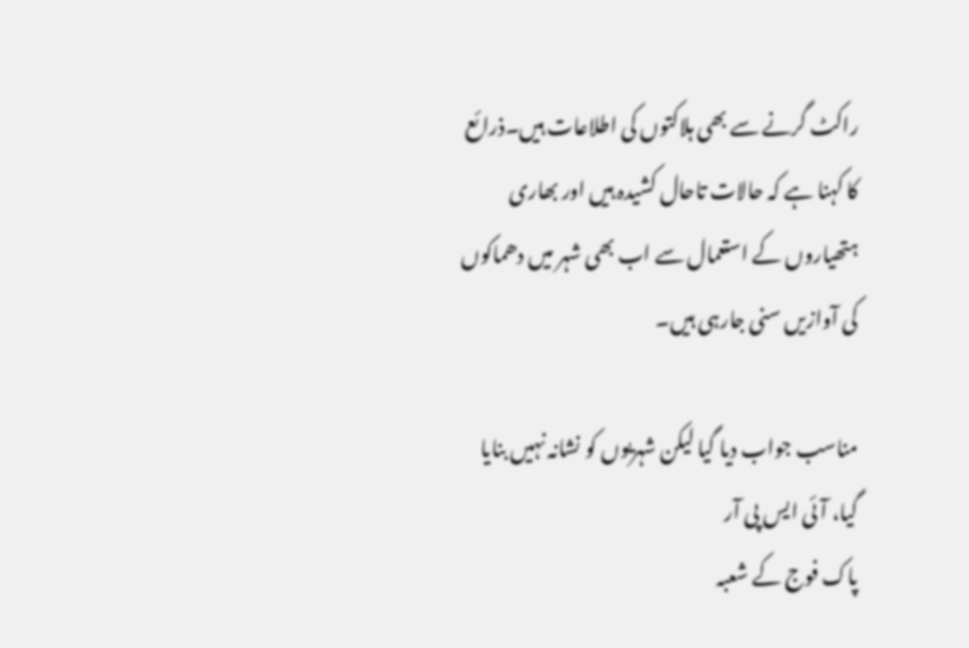راکٹ گرنے سے بھی ہلاکتوں کی اطلاعات ہیں۔ذرائع کا کہنا ہے کہ حالات تاحال کشیدہ ہیں اور بھاری ہتھیاروں کے استعمال سے اب بھی شہر میں دھماکوں کی آوازیں سنی جارہی ہیں۔

مناسب جواب دیا گیا لیکن شہریوں کو نشانہ نہیں بنایا گیا، آئی ایس پی آر
پاک فوج کے شعبہ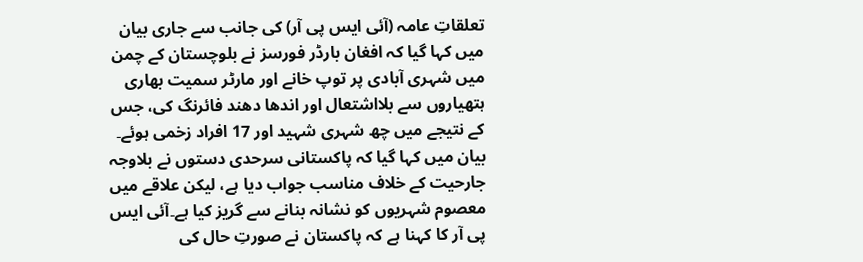تعلقاتِ عامہ (آئی ایس پی آر) کی جانب سے جاری بیان میں کہا گیا کہ افغان بارڈر فورسز نے بلوچستان کے چمن میں شہری آبادی پر توپ خانے اور مارٹر سمیت بھاری ہتھیاروں سے بلااشتعال اور اندھا دھند فائرنگ کی، جس کے نتیجے میں چھ شہری شہید اور 17 افراد زخمی ہوئے۔
بیان میں کہا گیا کہ پاکستانی سرحدی دستوں نے بلاوجہ جارحیت کے خلاف مناسب جواب دیا ہے، لیکن علاقے میں معصوم شہریوں کو نشانہ بنانے سے گریز کیا ہے۔آئی ایس پی آر کا کہنا ہے کہ پاکستان نے صورتِ حال کی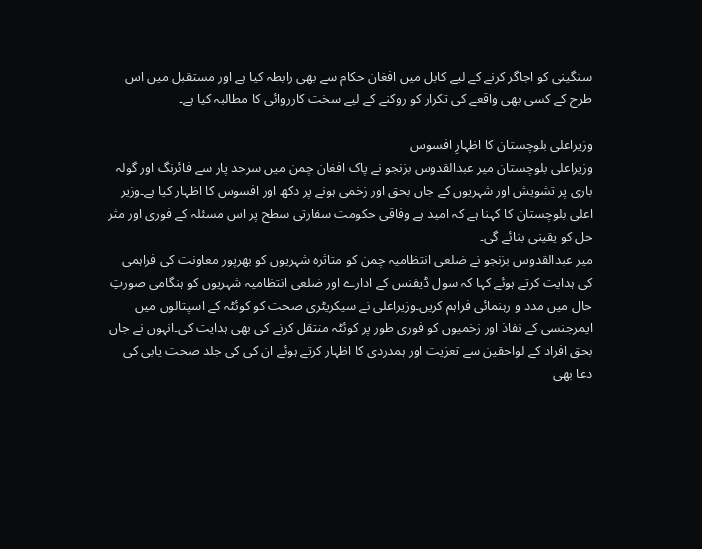سنگینی کو اجاگر کرنے کے لیے کابل میں افغان حکام سے بھی رابطہ کیا ہے اور مستقبل میں اس طرح کے کسی بھی واقعے کی تکرار کو روکنے کے لیے سخت کارروائی کا مطالبہ کیا ہے۔

وزیراعلی بلوچستان کا اظہارِ افسوس
وزیراعلی بلوچستان میر عبدالقدوس بزنجو نے پاک افغان چمن میں سرحد پار سے فائرنگ اور گولہ باری پر تشویش اور شہریوں کے جاں بحق اور زخمی ہونے پر دکھ اور افسوس کا اظہار کیا ہے۔وزیر اعلی بلوچستان کا کہنا ہے کہ امید ہے وفاقی حکومت سفارتی سطح پر اس مسئلہ کے فوری اور مثر حل کو یقینی بنائے گی۔
میر عبدالقدوس بزنجو نے ضلعی انتظامیہ چمن کو متاثرہ شہریوں کو بھرپور معاونت کی فراہمی کی ہدایت کرتے ہوئے کہا کہ سول ڈیفنس کے ادارے اور ضلعی انتظامیہ شہریوں کو ہنگامی صورتِ حال میں مدد و رہنمائی فراہم کریں۔وزیراعلی نے سیکریٹری صحت کو کوئٹہ کے اسپتالوں میں ایمرجنسی کے نفاذ اور زخمیوں کو فوری طور پر کوئٹہ منتقل کرنے کی بھی ہدایت کی۔انہوں نے جاں بحق افراد کے لواحقین سے تعزیت اور ہمدردی کا اظہار کرتے ہوئے ان کی کی جلد صحت یابی کی دعا بھی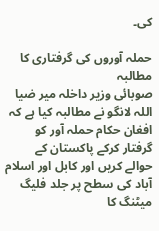کی۔

حملہ آوروں کی گرفتاری کا مطالبہ
صوبائی وزیر داخلہ میر ضیا اللہ لانگو نے مطالبہ کیا ہے کہ افغان حکام حملہ آور کو گرفتار کرکے پاکستان کے حوالے کریں اور کابل اور اسلام آباد کی سطح پر جلد فلیگ میٹنگ کا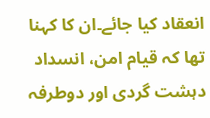انعقاد کیا جائے۔ان کا کہنا تھا کہ قیام امن، انسداد دہشت گردی اور دوطرفہ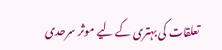تعلقات کی بہتری کے لیے موثر سرحدی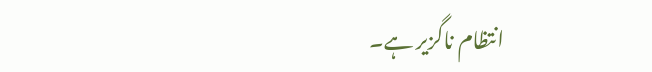انتظام ناگزیر ہے۔